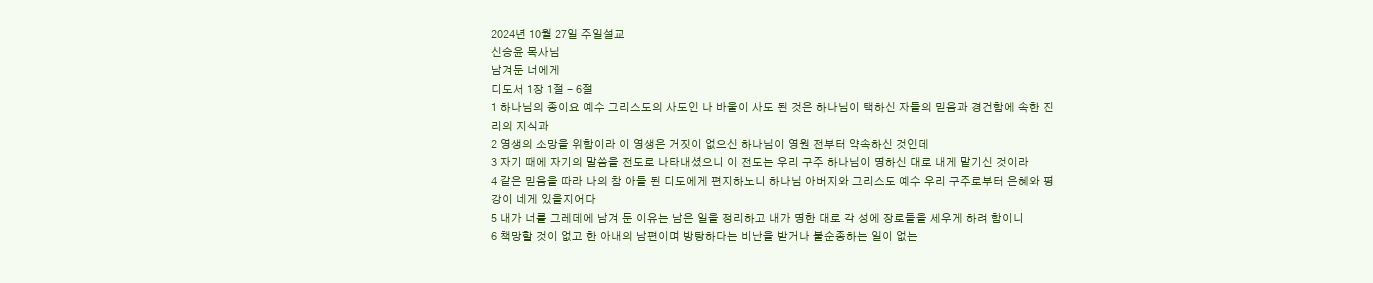2024년 10월 27일 주일설교
신승윤 목사님
남겨둔 너에게
디도서 1장 1절 - 6절
1 하나님의 종이요 예수 그리스도의 사도인 나 바울이 사도 된 것은 하나님이 택하신 자들의 믿음과 경건함에 속한 진리의 지식과
2 영생의 소망을 위함이라 이 영생은 거짓이 없으신 하나님이 영원 전부터 약속하신 것인데
3 자기 때에 자기의 말씀을 전도로 나타내셨으니 이 전도는 우리 구주 하나님이 명하신 대로 내게 맡기신 것이라
4 같은 믿음을 따라 나의 참 아들 된 디도에게 편지하노니 하나님 아버지와 그리스도 예수 우리 구주로부터 은혜와 평강이 네게 있을지어다
5 내가 너를 그레데에 남겨 둔 이유는 남은 일을 정리하고 내가 명한 대로 각 성에 장로들을 세우게 하려 함이니
6 책망할 것이 없고 한 아내의 남편이며 방탕하다는 비난을 받거나 불순종하는 일이 없는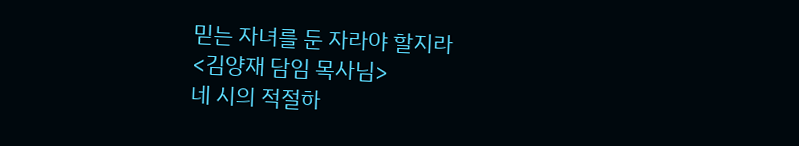믿는 자녀를 둔 자라야 할지라
<김양재 담임 목사님>
네 시의 적절하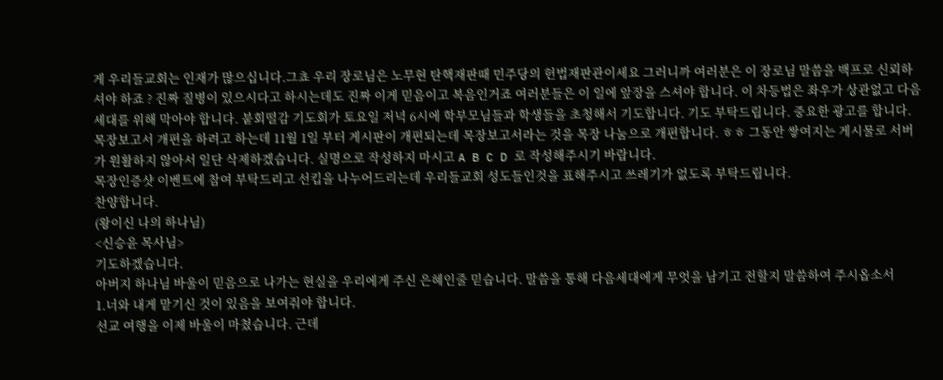게 우리들교회는 인재가 많으십니다.그쵸 우리 장로님은 노무현 탄핵재판때 민주당의 헌법재판관이세요 그러니까 여러분은 이 장로님 말씀을 백프로 신뢰하셔야 하죠 ? 진짜 질병이 있으시다고 하시는데도 진짜 이게 믿음이고 복음인거죠 여러분들은 이 일에 앞장을 스셔야 합니다. 이 차등법은 좌우가 상관없고 다음세대를 위해 막아야 합니다. 붙회떨감 기도회가 토요일 저녁 6시에 학부모님들과 학생들을 초청해서 기도합니다. 기도 부탁드립니다. 중요한 광고를 합니다. 목장보고서 개편을 하려고 하는데 11월 1일 부터 게시판이 개편되는데 목장보고서라는 것을 목장 나눔으로 개편합니다. ㅎㅎ 그동안 쌓여지는 게시물로 서버가 원활하지 않아서 일단 삭제하겠습니다. 실명으로 작성하지 마시고 A B C D 로 작성해주시기 바랍니다.
목장인증샷 이벤트에 참여 부탁드리고 선킵을 나누어드리는데 우리들교회 성도들인것을 표해주시고 쓰레기가 없도록 부탁드립니다.
찬양합니다.
(왕이신 나의 하나님)
<신승윤 목사님>
기도하겠습니다.
아버지 하나님 바울이 믿음으로 나가는 현실을 우리에게 주신 은혜인줄 믿습니다. 말씀을 통해 다음세대에게 무엇을 남기고 전할지 말씀하여 주시옵소서
1.너와 내게 맡기신 것이 있음을 보여줘야 합니다.
선교 여행을 이제 바울이 마쳤습니다. 근데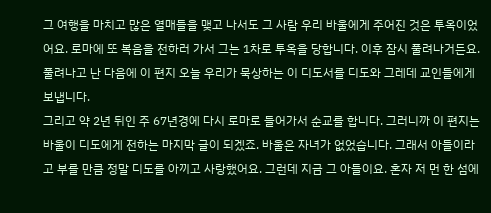그 여행을 마치고 많은 열매들을 맺고 나서도 그 사람 우리 바울에게 주어진 것은 투옥이었어요. 로마에 또 복음을 전하러 가서 그는 1차로 투옥을 당합니다. 이후 잠시 풀려나거든요. 풀려나고 난 다음에 이 편지 오늘 우리가 묵상하는 이 디도서를 디도와 그레데 교인들에게 보냅니다.
그리고 약 2년 뒤인 주 67년경에 다시 로마로 들어가서 순교를 합니다. 그러니까 이 편지는 바울이 디도에게 전하는 마지막 글이 되겠죠. 바울은 자녀가 없었습니다. 그래서 아들이라고 부를 만큼 정말 디도를 아끼고 사랑했어요. 그런데 지금 그 아들이요. 혼자 저 먼 한 섬에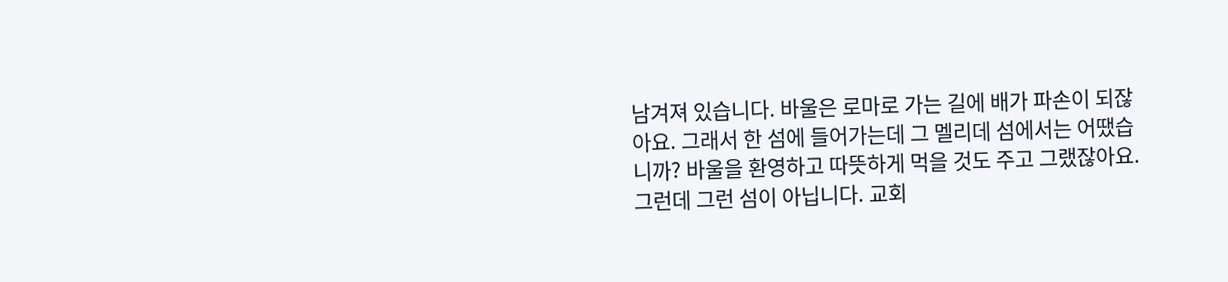남겨져 있습니다. 바울은 로마로 가는 길에 배가 파손이 되잖아요. 그래서 한 섬에 들어가는데 그 멜리데 섬에서는 어땠습니까? 바울을 환영하고 따뜻하게 먹을 것도 주고 그랬잖아요. 그런데 그런 섬이 아닙니다. 교회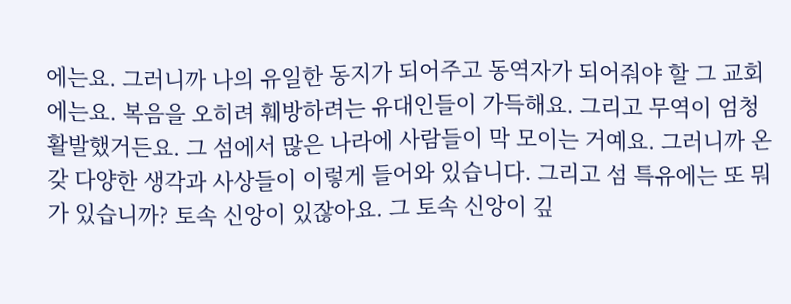에는요. 그러니까 나의 유일한 동지가 되어주고 동역자가 되어줘야 할 그 교회에는요. 복음을 오히려 훼방하려는 유대인들이 가득해요. 그리고 무역이 엄청 활발했거든요. 그 섬에서 많은 나라에 사람들이 막 모이는 거예요. 그러니까 온갖 다양한 생각과 사상들이 이렇게 들어와 있습니다. 그리고 섬 특유에는 또 뭐가 있습니까? 토속 신앙이 있잖아요. 그 토속 신앙이 깊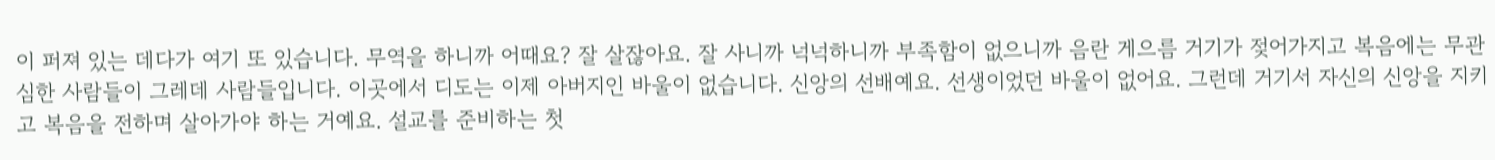이 퍼져 있는 데다가 여기 또 있습니다. 무역을 하니까 어때요? 잘 살잖아요. 잘 사니까 넉넉하니까 부족함이 없으니까 음란 게으름 거기가 젖어가지고 복음에는 무관심한 사람들이 그레데 사람들입니다. 이곳에서 디도는 이제 아버지인 바울이 없습니다. 신앙의 선배예요. 선생이었던 바울이 없어요. 그런데 거기서 자신의 신앙을 지키고 복음을 전하며 살아가야 하는 거예요. 설교를 준비하는 첫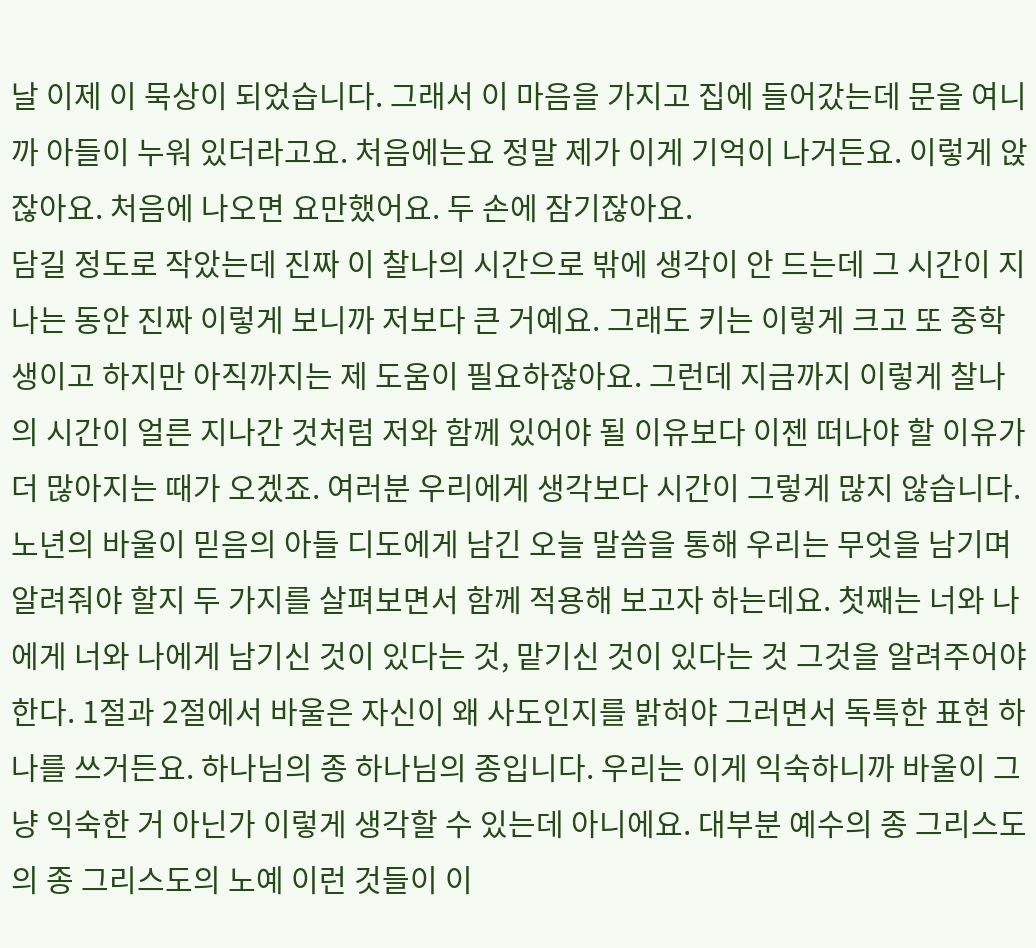날 이제 이 묵상이 되었습니다. 그래서 이 마음을 가지고 집에 들어갔는데 문을 여니까 아들이 누워 있더라고요. 처음에는요 정말 제가 이게 기억이 나거든요. 이렇게 앉잖아요. 처음에 나오면 요만했어요. 두 손에 잠기잖아요.
담길 정도로 작았는데 진짜 이 찰나의 시간으로 밖에 생각이 안 드는데 그 시간이 지나는 동안 진짜 이렇게 보니까 저보다 큰 거예요. 그래도 키는 이렇게 크고 또 중학생이고 하지만 아직까지는 제 도움이 필요하잖아요. 그런데 지금까지 이렇게 찰나의 시간이 얼른 지나간 것처럼 저와 함께 있어야 될 이유보다 이젠 떠나야 할 이유가 더 많아지는 때가 오겠죠. 여러분 우리에게 생각보다 시간이 그렇게 많지 않습니다. 노년의 바울이 믿음의 아들 디도에게 남긴 오늘 말씀을 통해 우리는 무엇을 남기며 알려줘야 할지 두 가지를 살펴보면서 함께 적용해 보고자 하는데요. 첫째는 너와 나에게 너와 나에게 남기신 것이 있다는 것, 맡기신 것이 있다는 것 그것을 알려주어야 한다. 1절과 2절에서 바울은 자신이 왜 사도인지를 밝혀야 그러면서 독특한 표현 하나를 쓰거든요. 하나님의 종 하나님의 종입니다. 우리는 이게 익숙하니까 바울이 그냥 익숙한 거 아닌가 이렇게 생각할 수 있는데 아니에요. 대부분 예수의 종 그리스도의 종 그리스도의 노예 이런 것들이 이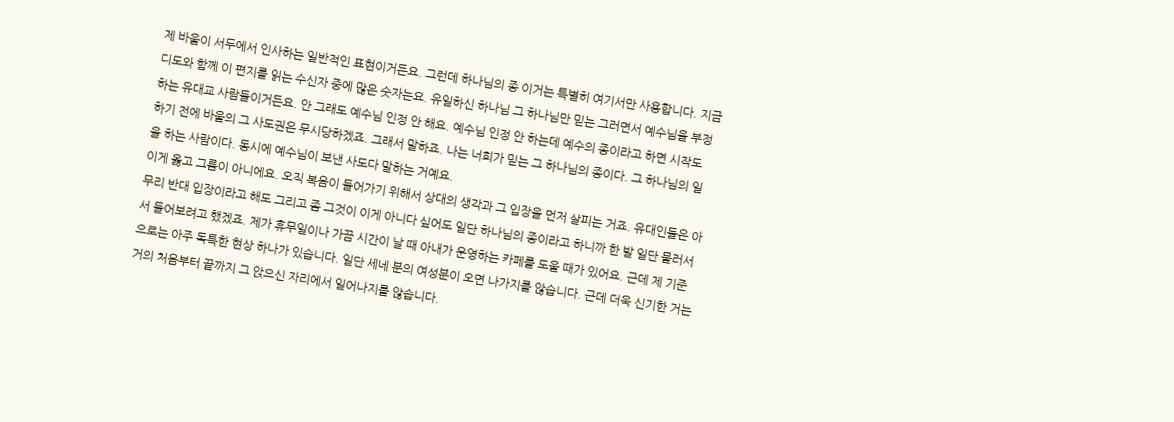제 바울이 서두에서 인사하는 일반적인 표현이거든요. 그런데 하나님의 종 이거는 특별히 여기서만 사용합니다. 지금 디도와 함께 이 편지를 읽는 수신자 중에 많은 숫자는요. 유일하신 하나님 그 하나님만 믿는 그러면서 예수님을 부정하는 유대교 사람들이거든요. 안 그래도 예수님 인정 안 해요. 예수님 인정 안 하는데 예수의 종이라고 하면 시작도 하기 전에 바울의 그 사도권은 무시당하겠죠. 그래서 말하죠. 나는 너희가 믿는 그 하나님의 종이다. 그 하나님의 일을 하는 사람이다. 동시에 예수님이 보낸 사도다 말하는 거예요.
이게 옳고 그름이 아니에요. 오직 복음이 들어가기 위해서 상대의 생각과 그 입장을 먼저 살피는 거죠. 유대인들은 아무리 반대 입장이라고 해도 그리고 좀 그것이 이게 아니다 싶어도 일단 하나님의 종이라고 하니까 한 발 일단 물러서서 들어보려고 했겠죠. 제가 휴무일이나 가끔 시간이 날 때 아내가 운영하는 카페를 도울 때가 있어요. 근데 제 기준으로는 아주 독특한 현상 하나가 있습니다. 일단 세네 분의 여성분이 오면 나가지를 않습니다. 근데 더욱 신기한 거는 거의 처음부터 끝까지 그 앉으신 자리에서 일어나지를 않습니다.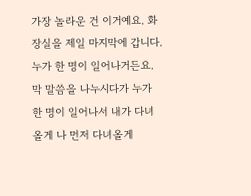가장 놀라운 건 이거예요. 화장실을 제일 마지막에 갑니다. 누가 한 명이 일어나거든요. 막 말씀을 나누시다가 누가 한 명이 일어나서 내가 다녀올게 나 먼저 다녀올게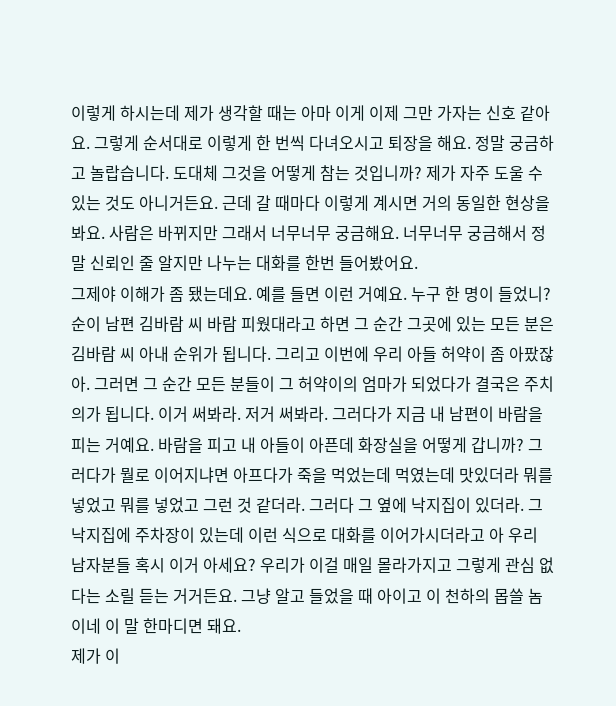이렇게 하시는데 제가 생각할 때는 아마 이게 이제 그만 가자는 신호 같아요. 그렇게 순서대로 이렇게 한 번씩 다녀오시고 퇴장을 해요. 정말 궁금하고 놀랍습니다. 도대체 그것을 어떻게 참는 것입니까? 제가 자주 도울 수 있는 것도 아니거든요. 근데 갈 때마다 이렇게 계시면 거의 동일한 현상을 봐요. 사람은 바뀌지만 그래서 너무너무 궁금해요. 너무너무 궁금해서 정말 신뢰인 줄 알지만 나누는 대화를 한번 들어봤어요.
그제야 이해가 좀 됐는데요. 예를 들면 이런 거예요. 누구 한 명이 들었니? 순이 남편 김바람 씨 바람 피웠대라고 하면 그 순간 그곳에 있는 모든 분은 김바람 씨 아내 순위가 됩니다. 그리고 이번에 우리 아들 허약이 좀 아팠잖아. 그러면 그 순간 모든 분들이 그 허약이의 엄마가 되었다가 결국은 주치의가 됩니다. 이거 써봐라. 저거 써봐라. 그러다가 지금 내 남편이 바람을 피는 거예요. 바람을 피고 내 아들이 아픈데 화장실을 어떻게 갑니까? 그러다가 뭘로 이어지냐면 아프다가 죽을 먹었는데 먹였는데 맛있더라 뭐를 넣었고 뭐를 넣었고 그런 것 같더라. 그러다 그 옆에 낙지집이 있더라. 그 낙지집에 주차장이 있는데 이런 식으로 대화를 이어가시더라고 아 우리 남자분들 혹시 이거 아세요? 우리가 이걸 매일 몰라가지고 그렇게 관심 없다는 소릴 듣는 거거든요. 그냥 알고 들었을 때 아이고 이 천하의 몹쓸 놈이네 이 말 한마디면 돼요.
제가 이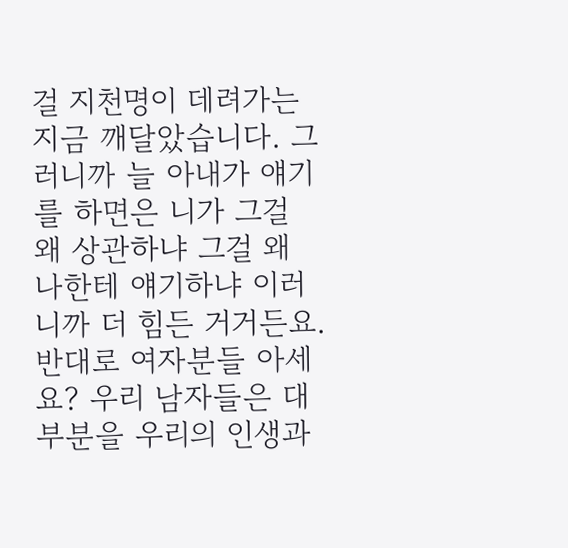걸 지천명이 데려가는 지금 깨달았습니다. 그러니까 늘 아내가 얘기를 하면은 니가 그걸 왜 상관하냐 그걸 왜 나한테 얘기하냐 이러니까 더 힘든 거거든요. 반대로 여자분들 아세요? 우리 남자들은 대부분을 우리의 인생과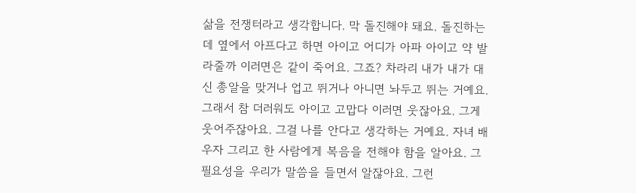삶을 전쟁터라고 생각합니다. 막 돌진해야 돼요. 돌진하는데 옆에서 아프다고 하면 아이고 어디가 아파 아이고 약 발라줄까 이러면은 같이 죽어요. 그죠? 차라리 내가 내가 대신 총알을 맞거나 업고 뛰거나 아니면 놔두고 뛰는 거예요. 그래서 참 더러워도 아이고 고맙다 이러면 웃잖아요. 그게 웃어주잖아요. 그걸 나를 안다고 생각하는 거예요. 자녀 배우자 그리고 한 사람에게 복음을 전해야 함을 알아요. 그 필요성을 우리가 말씀을 들면서 알잖아요. 그런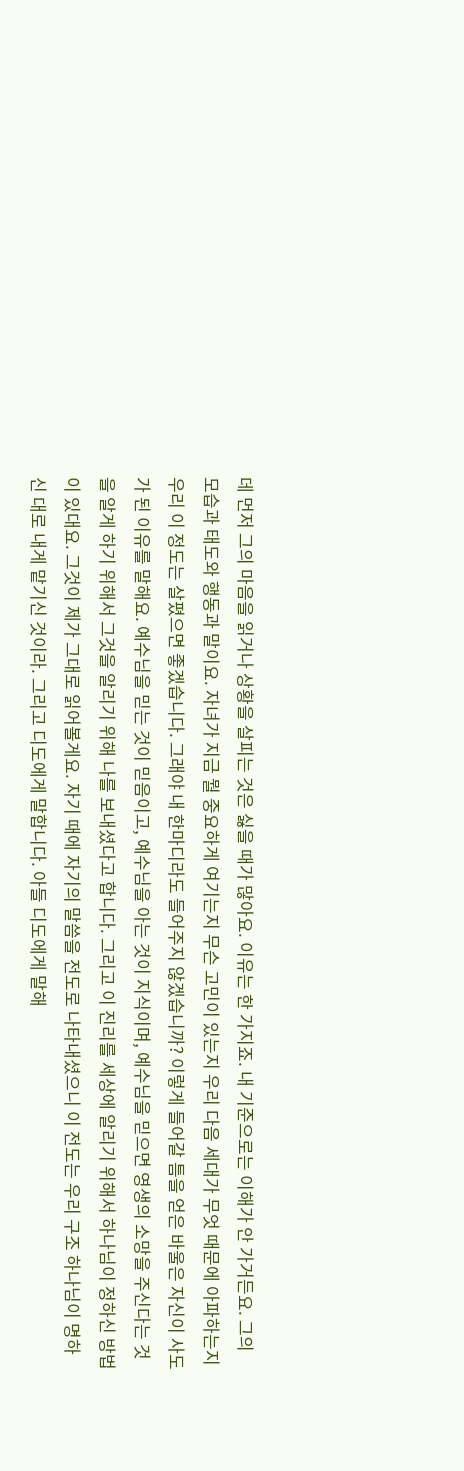데 먼저 그의 마음을 읽거나 상황을 살피는 것은 싫을 때가 많아요. 이유는 한 가지죠. 내 기준으로는 이해가 안 가거든요. 그의 모습과 태도와 행동과 말이요. 자녀가 지금 뭘 중요하게 여기는지 무슨 고민이 있는지 우리 다음 세대가 무엇 때문에 아파하는지 우리 이 정도는 살폈으면 좋겠습니다. 그래야 내 한마디라도 들어주지 않겠습니까? 이렇게 들어갈 틈을 얻은 바울은 자신이 사도가 된 이유를 말해요. 예수님을 믿는 것이 믿음이고, 예수님을 아는 것이 지식이며, 예수님을 믿으면 영생의 소망을 주신다는 것을 알게 하기 위해서 그것을 알리기 위해 나를 보내셨다고 합니다. 그리고 이 진리를 세상에 알리기 위해서 하나님이 정하신 방법이 있대요. 그것이 제가 그대로 읽어볼게요. 자기 때에 자기의 말씀을 전도로 나타내셨으니 이 전도는 우리 구조 하나님이 명하신 대로 내게 맡기신 것이라. 그리고 디도에게 말합니다. 아들 디도에게 말해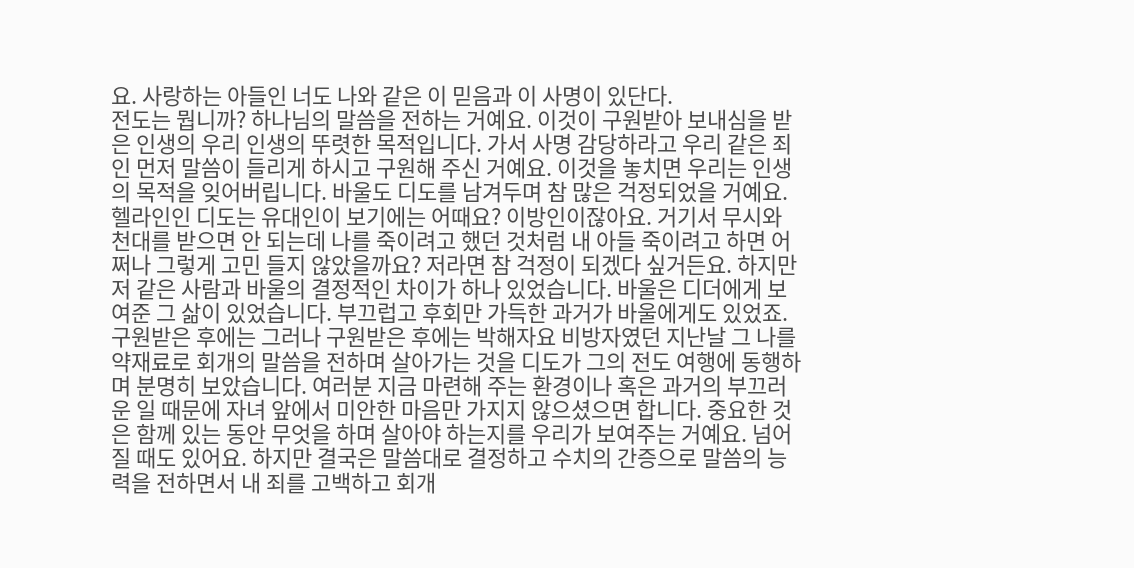요. 사랑하는 아들인 너도 나와 같은 이 믿음과 이 사명이 있단다.
전도는 뭡니까? 하나님의 말씀을 전하는 거예요. 이것이 구원받아 보내심을 받은 인생의 우리 인생의 뚜렷한 목적입니다. 가서 사명 감당하라고 우리 같은 죄인 먼저 말씀이 들리게 하시고 구원해 주신 거예요. 이것을 놓치면 우리는 인생의 목적을 잊어버립니다. 바울도 디도를 남겨두며 참 많은 걱정되었을 거예요. 헬라인인 디도는 유대인이 보기에는 어때요? 이방인이잖아요. 거기서 무시와 천대를 받으면 안 되는데 나를 죽이려고 했던 것처럼 내 아들 죽이려고 하면 어쩌나 그렇게 고민 들지 않았을까요? 저라면 참 걱정이 되겠다 싶거든요. 하지만 저 같은 사람과 바울의 결정적인 차이가 하나 있었습니다. 바울은 디더에게 보여준 그 삶이 있었습니다. 부끄럽고 후회만 가득한 과거가 바울에게도 있었죠. 구원받은 후에는 그러나 구원받은 후에는 박해자요 비방자였던 지난날 그 나를 약재료로 회개의 말씀을 전하며 살아가는 것을 디도가 그의 전도 여행에 동행하며 분명히 보았습니다. 여러분 지금 마련해 주는 환경이나 혹은 과거의 부끄러운 일 때문에 자녀 앞에서 미안한 마음만 가지지 않으셨으면 합니다. 중요한 것은 함께 있는 동안 무엇을 하며 살아야 하는지를 우리가 보여주는 거예요. 넘어질 때도 있어요. 하지만 결국은 말씀대로 결정하고 수치의 간증으로 말씀의 능력을 전하면서 내 죄를 고백하고 회개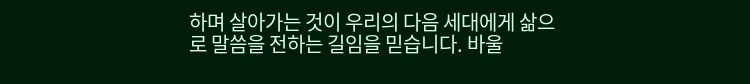하며 살아가는 것이 우리의 다음 세대에게 삶으로 말씀을 전하는 길임을 믿습니다. 바울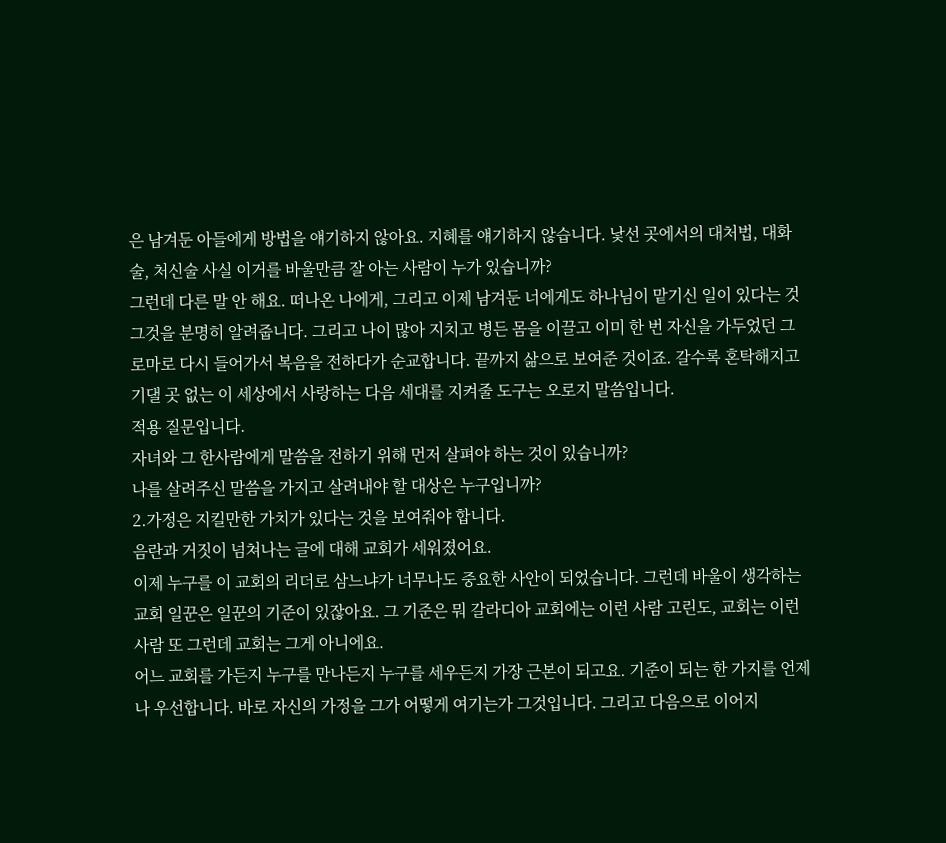은 남겨둔 아들에게 방법을 얘기하지 않아요. 지혜를 얘기하지 않습니다. 낯선 곳에서의 대처법, 대화술, 처신술 사실 이거를 바울만큼 잘 아는 사람이 누가 있습니까?
그런데 다른 말 안 해요. 떠나온 나에게, 그리고 이제 남겨둔 너에게도 하나님이 맡기신 일이 있다는 것 그것을 분명히 알려줍니다. 그리고 나이 많아 지치고 병든 몸을 이끌고 이미 한 번 자신을 가두었던 그 로마로 다시 들어가서 복음을 전하다가 순교합니다. 끝까지 삶으로 보여준 것이죠. 갈수록 혼탁해지고 기댈 곳 없는 이 세상에서 사랑하는 다음 세대를 지켜줄 도구는 오로지 말씀입니다.
적용 질문입니다.
자녀와 그 한사람에게 말씀을 전하기 위해 먼저 살펴야 하는 것이 있습니까?
나를 살려주신 말씀을 가지고 살려내야 할 대상은 누구입니까?
2.가정은 지킬만한 가치가 있다는 것을 보여줘야 합니다.
음란과 거짓이 넘쳐나는 글에 대해 교회가 세워졌어요.
이제 누구를 이 교회의 리더로 삼느냐가 너무나도 중요한 사안이 되었습니다. 그런데 바울이 생각하는 교회 일꾼은 일꾼의 기준이 있잖아요. 그 기준은 뭐 갈라디아 교회에는 이런 사람 고린도, 교회는 이런 사람 또 그런데 교회는 그게 아니에요.
어느 교회를 가든지 누구를 만나든지 누구를 세우든지 가장 근본이 되고요. 기준이 되는 한 가지를 언제나 우선합니다. 바로 자신의 가정을 그가 어떻게 여기는가 그것입니다. 그리고 다음으로 이어지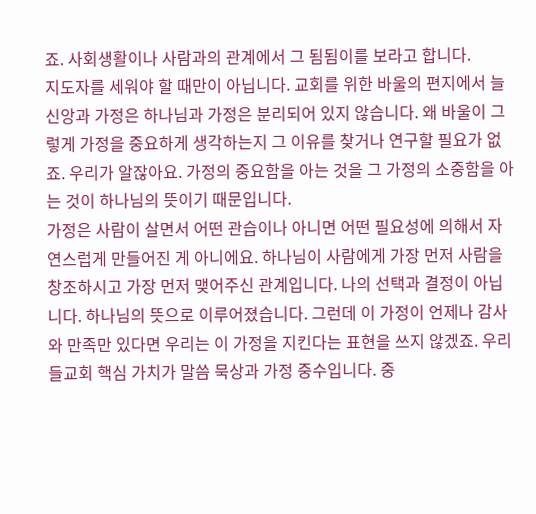죠. 사회생활이나 사람과의 관계에서 그 됨됨이를 보라고 합니다.
지도자를 세워야 할 때만이 아닙니다. 교회를 위한 바울의 편지에서 늘 신앙과 가정은 하나님과 가정은 분리되어 있지 않습니다. 왜 바울이 그렇게 가정을 중요하게 생각하는지 그 이유를 찾거나 연구할 필요가 없죠. 우리가 알잖아요. 가정의 중요함을 아는 것을 그 가정의 소중함을 아는 것이 하나님의 뜻이기 때문입니다.
가정은 사람이 살면서 어떤 관습이나 아니면 어떤 필요성에 의해서 자연스럽게 만들어진 게 아니에요. 하나님이 사람에게 가장 먼저 사람을 창조하시고 가장 먼저 맺어주신 관계입니다. 나의 선택과 결정이 아닙니다. 하나님의 뜻으로 이루어졌습니다. 그런데 이 가정이 언제나 감사와 만족만 있다면 우리는 이 가정을 지킨다는 표현을 쓰지 않겠죠. 우리들교회 핵심 가치가 말씀 묵상과 가정 중수입니다. 중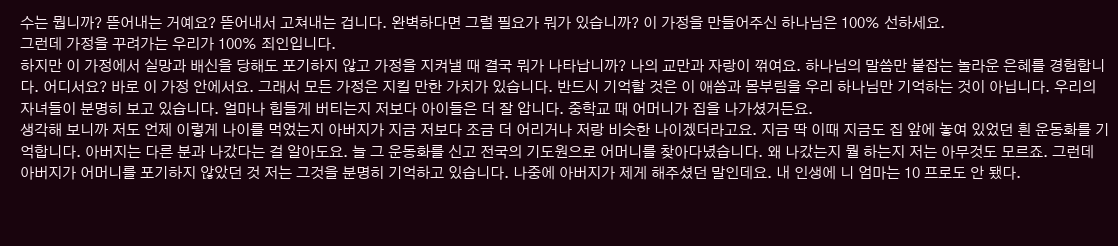수는 뭡니까? 뜯어내는 거예요? 뜯어내서 고쳐내는 겁니다. 완벽하다면 그럴 필요가 뭐가 있습니까? 이 가정을 만들어주신 하나님은 100% 선하세요.
그런데 가정을 꾸려가는 우리가 100% 죄인입니다.
하지만 이 가정에서 실망과 배신을 당해도 포기하지 않고 가정을 지켜낼 때 결국 뭐가 나타납니까? 나의 교만과 자랑이 꺾여요. 하나님의 말씀만 붙잡는 놀라운 은혜를 경험합니다. 어디서요? 바로 이 가정 안에서요. 그래서 모든 가정은 지킬 만한 가치가 있습니다. 반드시 기억할 것은 이 애씀과 몸부림을 우리 하나님만 기억하는 것이 아닙니다. 우리의 자녀들이 분명히 보고 있습니다. 얼마나 힘들게 버티는지 저보다 아이들은 더 잘 압니다. 중학교 때 어머니가 집을 나가셨거든요.
생각해 보니까 저도 언제 이렇게 나이를 먹었는지 아버지가 지금 저보다 조금 더 어리거나 저랑 비슷한 나이겠더라고요. 지금 딱 이때 지금도 집 앞에 놓여 있었던 흰 운동화를 기억합니다. 아버지는 다른 분과 나갔다는 걸 알아도요. 늘 그 운동화를 신고 전국의 기도원으로 어머니를 찾아다녔습니다. 왜 나갔는지 뭘 하는지 저는 아무것도 모르죠. 그런데 아버지가 어머니를 포기하지 않았던 것 저는 그것을 분명히 기억하고 있습니다. 나중에 아버지가 제게 해주셨던 말인데요. 내 인생에 니 엄마는 10 프로도 안 됐다.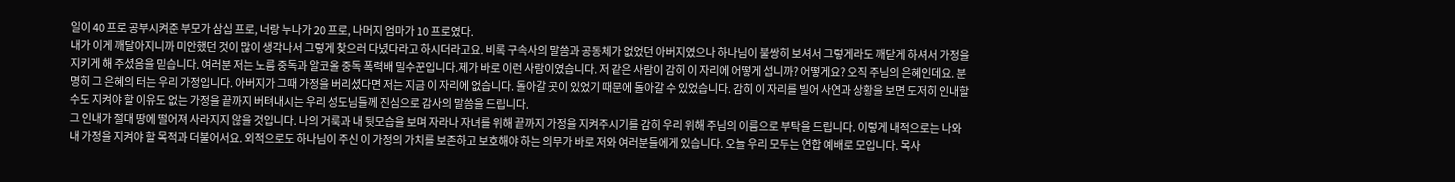일이 40 프로 공부시켜준 부모가 삼십 프로, 너랑 누나가 20 프로, 나머지 엄마가 10 프로였다.
내가 이게 깨달아지니까 미안했던 것이 많이 생각나서 그렇게 찾으러 다녔다라고 하시더라고요. 비록 구속사의 말씀과 공동체가 없었던 아버지였으나 하나님이 불쌍히 보셔서 그렇게라도 깨닫게 하셔서 가정을 지키게 해 주셨음을 믿습니다. 여러분 저는 노름 중독과 알코올 중독 폭력배 밀수꾼입니다.제가 바로 이런 사람이였습니다. 저 같은 사람이 감히 이 자리에 어떻게 섭니까? 어떻게요? 오직 주님의 은혜인데요. 분명히 그 은혜의 터는 우리 가정입니다. 아버지가 그때 가정을 버리셨다면 저는 지금 이 자리에 없습니다. 돌아갈 곳이 있었기 때문에 돌아갈 수 있었습니다. 감히 이 자리를 빌어 사연과 상황을 보면 도저히 인내할 수도 지켜야 할 이유도 없는 가정을 끝까지 버텨내시는 우리 성도님들께 진심으로 감사의 말씀을 드립니다.
그 인내가 절대 땅에 떨어져 사라지지 않을 것입니다. 나의 거룩과 내 뒷모습을 보며 자라나 자녀를 위해 끝까지 가정을 지켜주시기를 감히 우리 위해 주님의 이름으로 부탁을 드립니다. 이렇게 내적으로는 나와 내 가정을 지켜야 할 목적과 더불어서요. 외적으로도 하나님이 주신 이 가정의 가치를 보존하고 보호해야 하는 의무가 바로 저와 여러분들에게 있습니다. 오늘 우리 모두는 연합 예배로 모입니다. 목사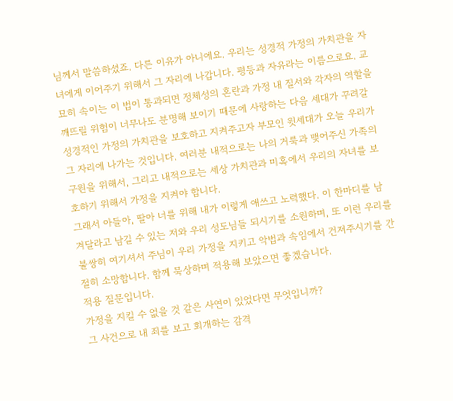님께서 말씀하셨죠. 다른 이유가 아니에요. 우리는 성경적 가정의 가치관을 자녀에게 이어주기 위해서 그 자리에 나갑니다. 평등과 자유라는 이름으로요. 교묘히 속이는 이 법이 통과되면 정체성의 혼란과 가정 내 질서와 각자의 역할을 깨뜨릴 위험이 너무나도 분명해 보이기 때문에 사랑하는 다음 세대가 꾸려갈 성경적인 가정의 가치관을 보호하고 지켜주고자 부모인 윗세대가 오늘 우리가 그 자리에 나가는 것입니다. 여러분 내적으로는 나의 거룩과 맺어주신 가족의 구원을 위해서, 그리고 내적으로는 세상 가치관과 미혹에서 우리의 자녀를 보호하기 위해서 가정을 지켜야 합니다.
그래서 아들아, 딸아 너를 위해 내가 이렇게 애쓰고 노력했다. 이 한마디를 남겨달라고 남길 수 있는 저와 우리 성도님들 되시기를 소원하며, 또 이런 우리를 불쌍히 여기셔서 주님이 우리 가정을 지키고 악법과 속임에서 건져주시기를 간절히 소망합니다. 함께 묵상하며 적용해 보았으면 좋겠습니다.
적용 질문입니다.
가정을 지킬 수 없을 것 같은 사연이 있었다면 무엇입니까?
그 사건으로 내 죄를 보고 회개하는 감격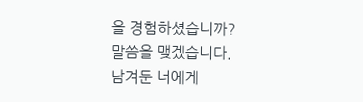을 경험하셨습니까?
말씀을 맺겠습니다.
남겨둔 너에게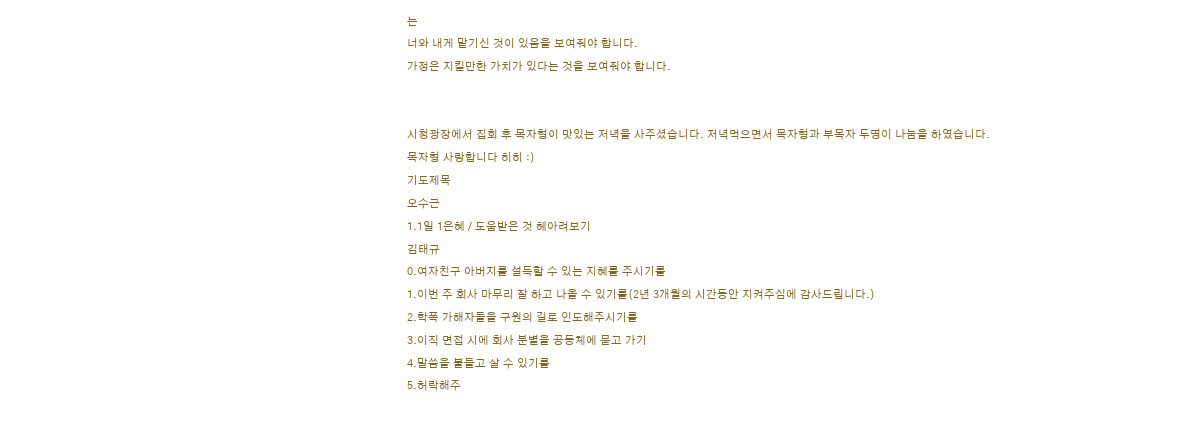는
너와 내게 맡기신 것이 있음을 보여줘야 합니다.
가정은 지킬만한 가치가 있다는 것을 보여줘야 합니다.


시청광장에서 집회 후 목자형이 맛있는 저녁을 사주셨습니다. 저녁먹으면서 목자형과 부목자 두명이 나눔을 하였습니다.
목자형 사랑합니다 히히 :)
기도제목
오수근
1.1일 1은혜 / 도움받은 것 헤아려보기
김태규
0.여자친구 아버지를 설득할 수 있는 지혜를 주시기를
1.이번 주 회사 마무리 잘 하고 나올 수 있기를(2년 3개월의 시간동안 지켜주심에 감사드립니다.)
2.학폭 가해자들을 구원의 길로 인도해주시기를
3.이직 면접 시에 회사 분별을 공동체에 묻고 가기
4.말씀을 붙들고 살 수 있기를
5.허락해주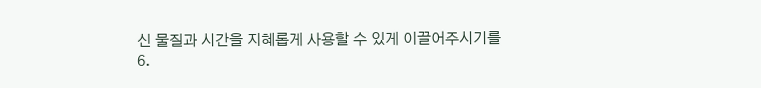신 물질과 시간을 지혜롭게 사용할 수 있게 이끌어주시기를
6.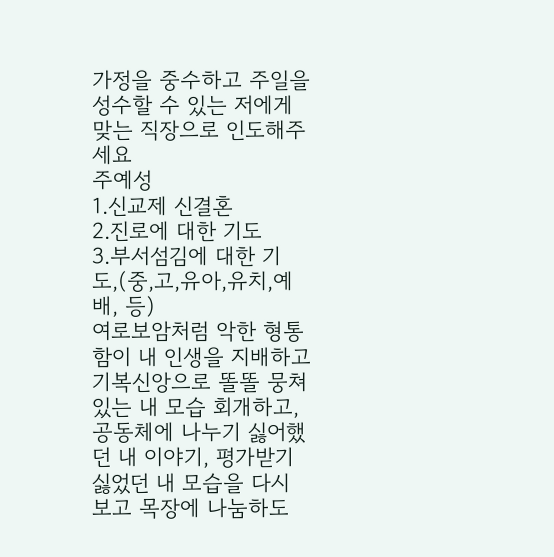가정을 중수하고 주일을 성수할 수 있는 저에게 맞는 직장으로 인도해주세요
주예성
1.신교제 신결혼
2.진로에 대한 기도
3.부서섬김에 대한 기도,(중,고,유아,유치,예배, 등)
여로보암처럼 악한 형통함이 내 인생을 지배하고 기복신앙으로 똘똘 뭉쳐있는 내 모습 회개하고, 공동체에 나누기 싫어했던 내 이야기, 평가받기 싫었던 내 모습을 다시 보고 목장에 나눔하도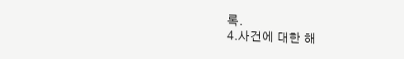록.
4.사건에 대한 해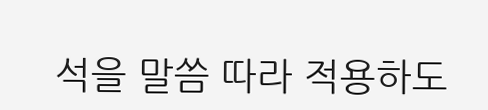석을 말씀 따라 적용하도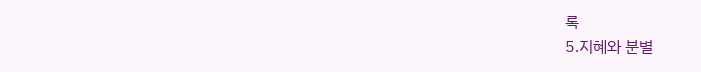록
5.지혜와 분별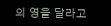의 영을 달라고